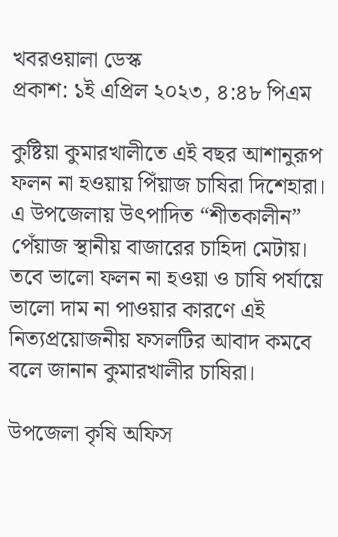খবরওয়ালা ডেস্ক
প্রকাশ: ১ই এপ্রিল ২০২৩, ৪:৪৮ পিএম

কুষ্টিয়া কুমারখালীতে এই বছর আশানুরূপ ফলন না হওয়ায় পিঁয়াজ চাষিরা দিশেহারা। এ উপজেলায় উৎপাদিত “শীতকালীন” পেঁয়াজ স্থানীয় বাজারের চাহিদা মেটায়। তবে ভালো ফলন না হওয়া ও চাষি পর্যায়ে ভালো দাম না পাওয়ার কারণে এই নিত্যপ্রয়োজনীয় ফসলটির আবাদ কমবে বলে জানান কুমারখালীর চাষিরা।

উপজেলা কৃষি অফিস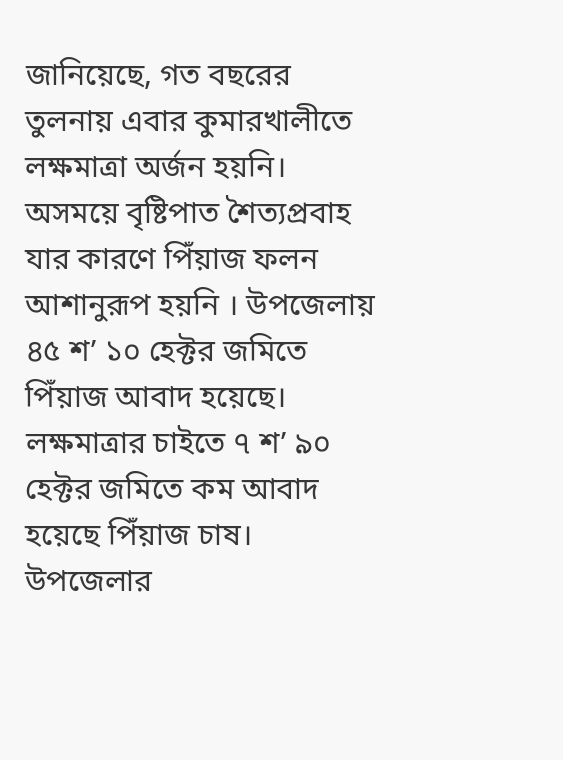জানিয়েছে, গত বছরের তুলনায় এবার কুমারখালীতে লক্ষমাত্রা অর্জন হয়নি। অসময়ে বৃষ্টিপাত শৈত্যপ্রবাহ যার কারণে পিঁয়াজ ফলন আশানুরূপ হয়নি । উপজেলায় ৪৫ শ’ ১০ হেক্টর জমিতে পিঁয়াজ আবাদ হয়েছে। লক্ষমাত্রার চাইতে ৭ শ’ ৯০ হেক্টর জমিতে কম আবাদ হয়েছে পিঁয়াজ চাষ।
উপজেলার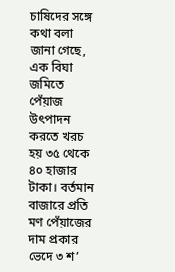চাষিদের সঙ্গে কথা বলা জানা গেছে, এক বিঘা জমিতে পেঁয়াজ উৎপাদন করতে খরচ হয় ৩৫ থেকে ৪০ হাজার টাকা। বর্তমান বাজারে প্রতি মণ পেঁয়াজের দাম প্রকার ভেদে ৩ শ’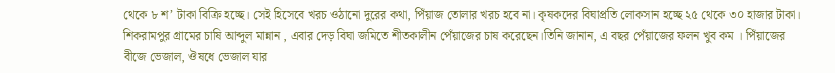থেকে ৮ শ’ টাকা বিক্রি হচ্ছে। সেই হিসেবে খরচ ওঠানো দুরের কথা, পিঁয়াজ তোলার খরচ হবে না। কৃষকদের বিঘাপ্রতি লোকসান হচ্ছে ২৫ থেকে ৩০ হাজার টাকা।
শিকরামপুর গ্রামের চাষি আব্দুল মান্নান , এবার দেড় বিঘা জমিতে শীতকালীন পেঁয়াজের চাষ করেছেন।তিনি জানান, এ বছর পেঁয়াজের ফলন খুব কম । পিঁয়াজের বীজে ভেজাল, ঔষধে ভেজাল যার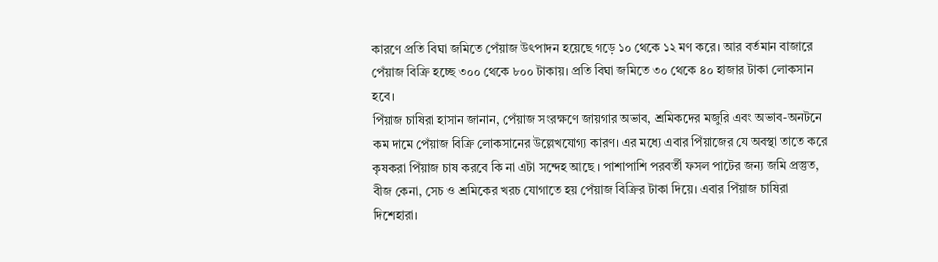কারণে প্রতি বিঘা জমিতে পেঁয়াজ উৎপাদন হয়েছে গড়ে ১০ থেকে ১২ মণ করে। আর বর্তমান বাজারে পেঁয়াজ বিক্রি হচ্ছে ৩০০ থেকে ৮০০ টাকায়। প্রতি বিঘা জমিতে ৩০ থেকে ৪০ হাজার টাকা লোকসান হবে।
পিঁয়াজ চাষিরা হাসান জানান, পেঁয়াজ সংরক্ষণে জায়গার অভাব, শ্রমিকদের মজুরি এবং অভাব-অনটনে কম দামে পেঁয়াজ বিক্রি লোকসানের উল্লেখযোগ্য কারণ। এর মধ্যে এবার পিঁয়াজের যে অবস্থা তাতে করে কৃষকরা পিঁয়াজ চাষ করবে কি না এটা সন্দেহ আছে । পাশাপাশি পরবর্তী ফসল পাটের জন্য জমি প্রস্তুত, বীজ কেনা, সেচ ও শ্রমিকের খরচ যোগাতে হয় পেঁয়াজ বিক্রির টাকা দিয়ে। এবার পিঁয়াজ চাষিরা দিশেহারা।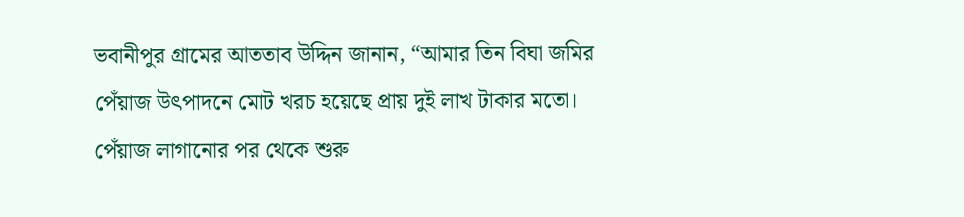ভবানীপুর গ্রামের আততাব উদ্দিন জানান, “আমার তিন বিঘা জমির পেঁয়াজ উৎপাদনে মোট খরচ হয়েছে প্রায় দুই লাখ টাকার মতো। পেঁয়াজ লাগানোর পর থেকে শুরু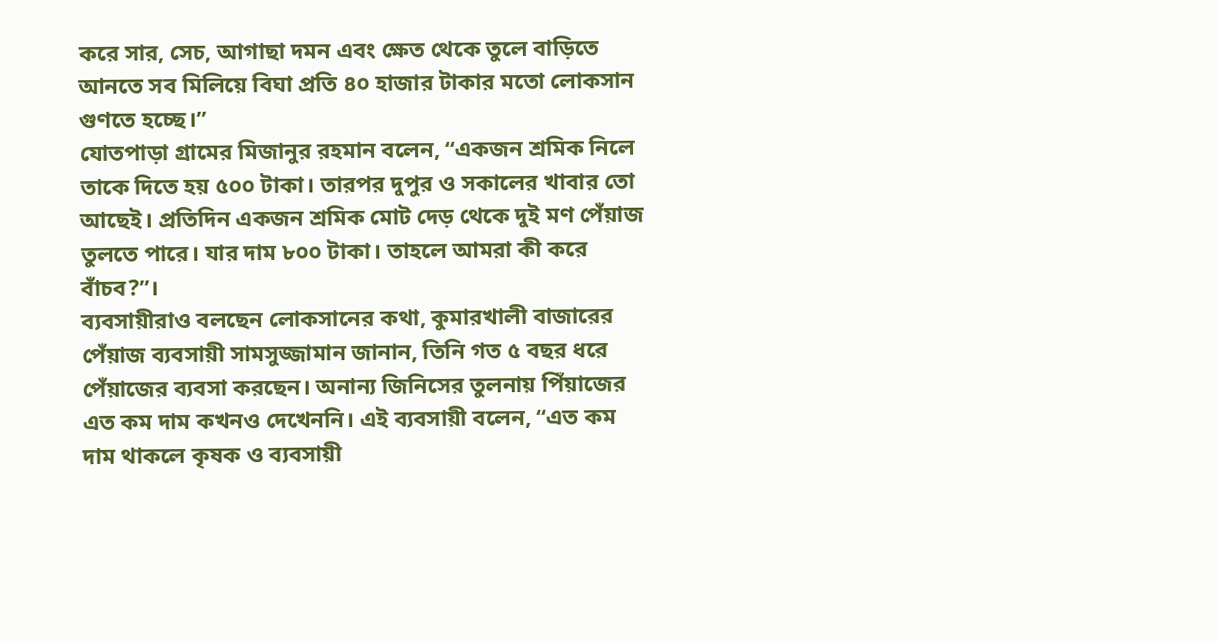করে সার, সেচ, আগাছা দমন এবং ক্ষেত থেকে তুলে বাড়িতে আনতে সব মিলিয়ে বিঘা প্রতি ৪০ হাজার টাকার মতো লোকসান গুণতে হচ্ছে।”
যোতপাড়া গ্ৰামের মিজানুর রহমান বলেন, “একজন শ্রমিক নিলে তাকে দিতে হয় ৫০০ টাকা। তারপর দুপুর ও সকালের খাবার তো আছেই। প্রতিদিন একজন শ্রমিক মোট দেড় থেকে দুই মণ পেঁয়াজ তুলতে পারে। যার দাম ৮০০ টাকা। তাহলে আমরা কী করে বাঁচব?”।
ব্যবসায়ীরাও বলছেন লোকসানের কথা, কুমারখালী বাজারের পেঁয়াজ ব্যবসায়ী সামসুজ্জামান জানান, তিনি গত ৫ বছর ধরে পেঁয়াজের ব্যবসা করছেন। অনান্য জিনিসের তুলনায় পিঁয়াজের এত কম দাম কখনও দেখেননি। এই ব্যবসায়ী বলেন, “এত কম দাম থাকলে কৃষক ও ব্যবসায়ী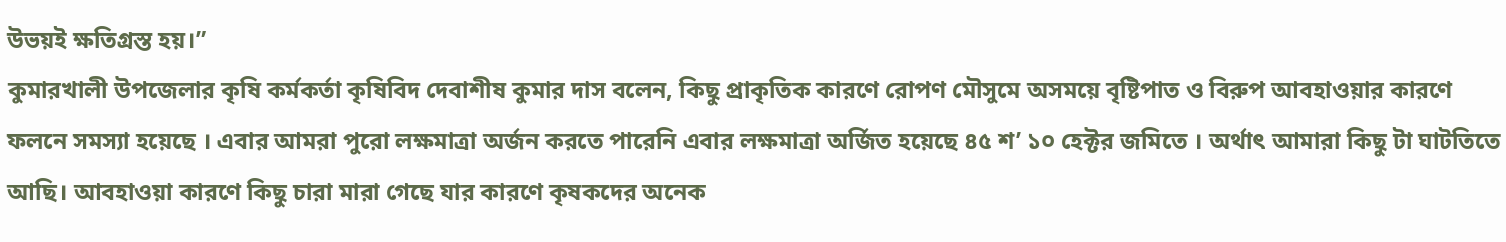উভয়ই ক্ষতিগ্রস্ত হয়।”
কুমারখালী উপজেলার কৃষি কর্মকর্তা কৃষিবিদ দেবাশীষ কুমার দাস বলেন, কিছু প্রাকৃতিক কারণে রোপণ মৌসুমে অসময়ে বৃষ্টিপাত ও বিরুপ আবহাওয়ার কারণে ফলনে সমস্যা হয়েছে । এবার আমরা পুরো লক্ষমাত্রা অর্জন করতে পারেনি এবার লক্ষমাত্রা অর্জিত হয়েছে ৪৫ শ’ ১০ হেক্টর জমিতে । অর্থাৎ আমারা কিছু টা ঘাটতিতে আছি। আবহাওয়া কারণে কিছু চারা মারা গেছে যার কারণে কৃষকদের অনেক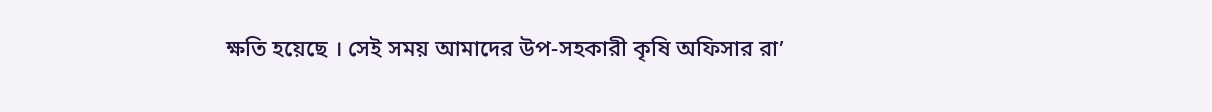ক্ষতি হয়েছে । সেই সময় আমাদের উপ-সহকারী কৃষি অফিসার রা’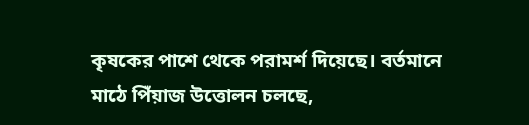কৃষকের পাশে থেকে পরামর্শ দিয়েছে। বর্তমানে মাঠে পিঁয়াজ উত্তোলন চলছে,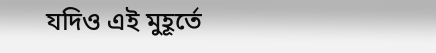যদিও এই মুহূর্তে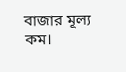বাজার মূল্য কম।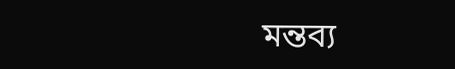মন্তব্য